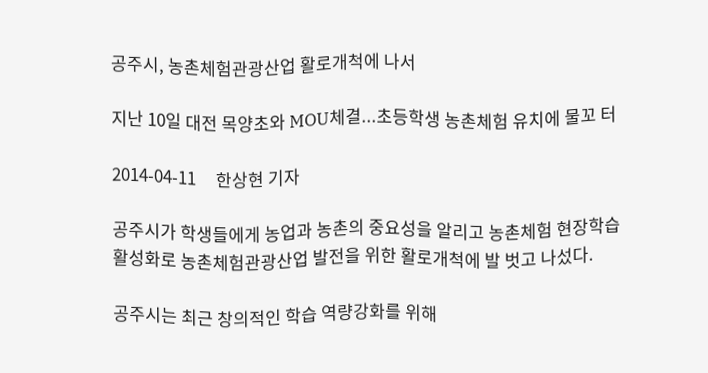공주시, 농촌체험관광산업 활로개척에 나서

지난 10일 대전 목양초와 MOU체결...초등학생 농촌체험 유치에 물꼬 터

2014-04-11     한상현 기자

공주시가 학생들에게 농업과 농촌의 중요성을 알리고 농촌체험 현장학습 활성화로 농촌체험관광산업 발전을 위한 활로개척에 발 벗고 나섰다.

공주시는 최근 창의적인 학습 역량강화를 위해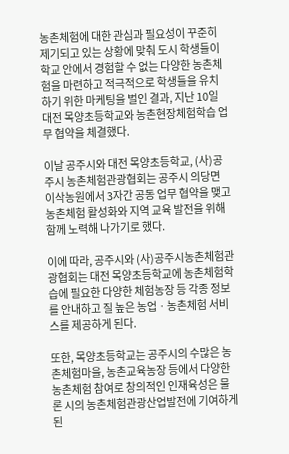농촌체험에 대한 관심과 필요성이 꾸준히 제기되고 있는 상황에 맞춰 도시 학생들이 학교 안에서 경험할 수 없는 다양한 농촌체험을 마련하고 적극적으로 학생들을 유치하기 위한 마케팅을 벌인 결과, 지난 10일 대전 목양초등학교와 농촌현장체험학습 업무 협약을 체결했다.

이날 공주시와 대전 목양초등학교, (사)공주시 농촌체험관광협회는 공주시 의당면 이삭농원에서 3자간 공동 업무 협약을 맺고 농촌체험 활성화와 지역 교육 발전을 위해 함께 노력해 나가기로 했다.

이에 따라, 공주시와 (사)공주시농촌체험관광협회는 대전 목양초등학교에 농촌체험학습에 필요한 다양한 체험농장 등 각종 정보를 안내하고 질 높은 농업ㆍ농촌체험 서비스를 제공하게 된다.

또한, 목양초등학교는 공주시의 수많은 농촌체험마을, 농촌교육농장 등에서 다양한 농촌체험 참여로 창의적인 인재육성은 물론 시의 농촌체험관광산업발전에 기여하게 된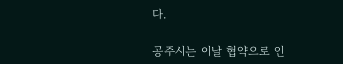다.

공주시는 이날 협약으로 인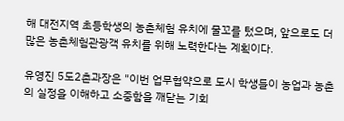해 대전지역 초등학생의 농촌체험 유치에 물꼬를 텄으며, 앞으로도 더 많은 농촌체험관광객 유치를 위해 노력한다는 계획이다.

유영진 5도2촌과장은 "이번 업무협약으로 도시 학생들이 농업과 농촌의 실정을 이해하고 소중함을 깨닫는 기회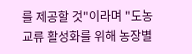를 제공할 것"이라며 "도농교류 활성화를 위해 농장별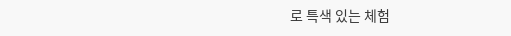로 특색 있는 체험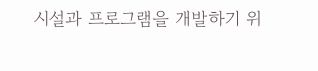시설과 프로그램을 개발하기 위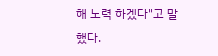해 노력 하겠다"고 말했다.